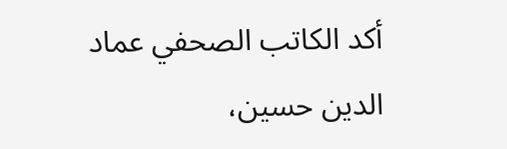أكد الكاتب الصحفي عماد الدين حسين،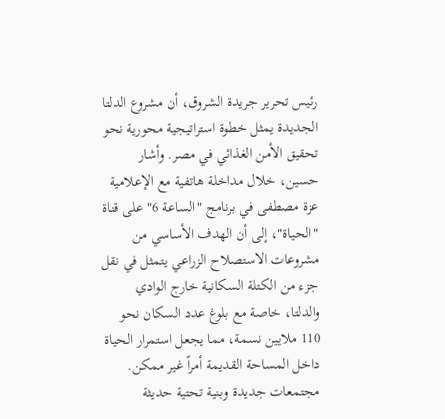رئيس تحرير جريدة الشروق، أن مشروع الدلتا الجديدة يمثل خطوة استراتيجية محورية نحو تحقيق الأمن الغذائي في مصر. وأشار حسين، خلال مداخلة هاتفية مع الإعلامية عزة مصطفى في برنامج "الساعة 6" على قناة "الحياة"، إلى أن الهدف الأساسي من مشروعات الاستصلاح الزراعي يتمثل في نقل جزء من الكتلة السكانية خارج الوادي والدلتا، خاصة مع بلوغ عدد السكان نحو 110 ملايين نسمة، مما يجعل استمرار الحياة داخل المساحة القديمة أمراً غير ممكن.
مجتمعات جديدة وبنية تحتية حديثة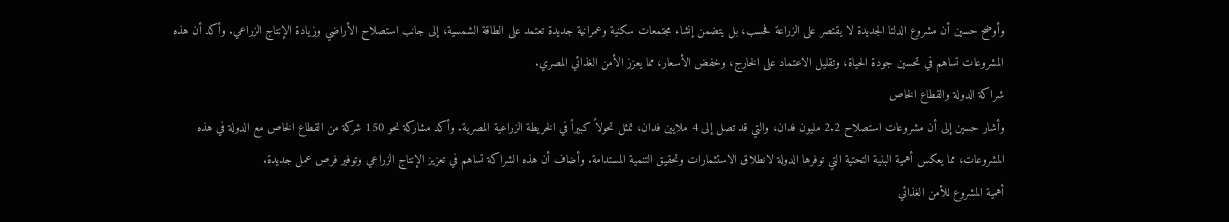وأوضح حسين أن مشروع الدلتا الجديدة لا يقتصر على الزراعة فحسب، بل يتضمن إنشاء مجتمعات سكنية وعمرانية جديدة تعتمد على الطاقة الشمسية، إلى جانب استصلاح الأراضي وزيادة الإنتاج الزراعي. وأكد أن هذه المشروعات تساهم في تحسين جودة الحياة، وتقليل الاعتماد على الخارج، وخفض الأسعار، مما يعزز الأمن الغذائي المصري.
شراكة الدولة والقطاع الخاص
وأشار حسين إلى أن مشروعات استصلاح 2.2 مليون فدان، والتي قد تصل إلى 4 ملايين فدان، تمثل تحولاً كبيراً في الخريطة الزراعية المصرية. وأكد مشاركة نحو 150 شركة من القطاع الخاص مع الدولة في هذه المشروعات، مما يعكس أهمية البنية التحتية التي توفرها الدولة لانطلاق الاستثمارات وتحقيق التنمية المستدامة. وأضاف أن هذه الشراكة تساهم في تعزيز الإنتاج الزراعي وتوفير فرص عمل جديدة.
أهمية المشروع للأمن الغذائي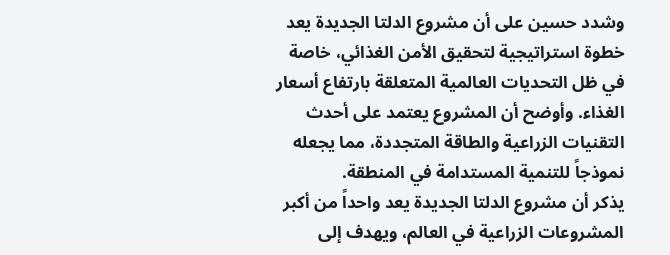وشدد حسين على أن مشروع الدلتا الجديدة يعد خطوة استراتيجية لتحقيق الأمن الغذائي، خاصة في ظل التحديات العالمية المتعلقة بارتفاع أسعار الغذاء. وأوضح أن المشروع يعتمد على أحدث التقنيات الزراعية والطاقة المتجددة، مما يجعله نموذجاً للتنمية المستدامة في المنطقة.
يذكر أن مشروع الدلتا الجديدة يعد واحداً من أكبر المشروعات الزراعية في العالم، ويهدف إلى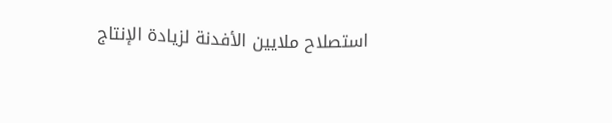استصلاح ملايين الأفدنة لزيادة الإنتاج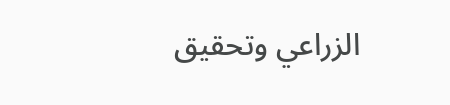الزراعي وتحقيق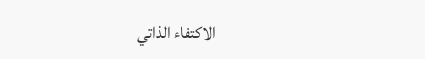الاكتفاء الذاتي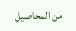من المحاصيل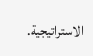الاستراتيجية.